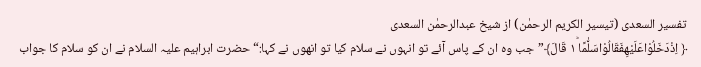تفسیر السعدی (تیسیر الکریم الرحمٰن) از شیخ عبدالرحمٰن السعدی
﴿ اِذْدَخَلُوْاعَلَیْهِفَقَالُوْاسَلٰ٘مًا ١ؕ قَالَ﴾”جب وہ ان کے پاس آئے تو انہوں نے سلام کیا تو انھوں نے کہا:“ حضرت ابراہیم علیہ السلام نے ان کو سلام کا جواب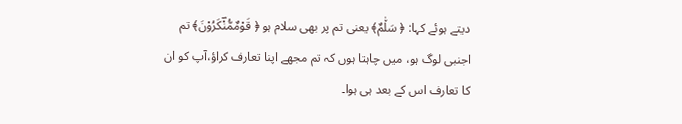دیتے ہوئے کہا: ﴿ سَلٰ٘مٌ﴾ یعنی تم پر بھی سلام ہو ﴿ قَوْمٌمُّنْؔكَرُوْنَ﴾ تم اجنبی لوگ ہو، میں چاہتا ہوں کہ تم مجھے اپنا تعارف کراؤ،آپ کو ان کا تعارف اس کے بعد ہی ہوا۔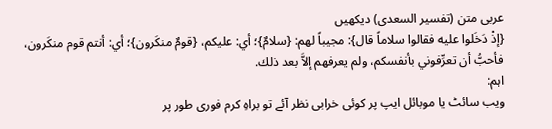عربی متن (تفسیر السعدی) دیکھیں
{إذْ دَخَلوا عليه فقالوا سلاماً قال}: مجيباً لهم: {سلامٌ}؛ أي: عليكم، {قومٌ منكَرون}؛ أي: أنتم قوم منكَرون، فأحبُّ أن تعرِّفوني بأنفسكم، ولم يعرفهم إلاَّ بعد ذلك.
اہم:
ویب سائٹ یا موبائل ایپ پر کوئی خرابی نظر آئے تو براہِ کرم فوری طور پر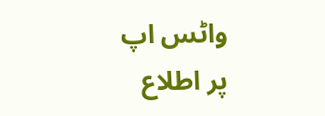واٹس اپ
پر اطلاع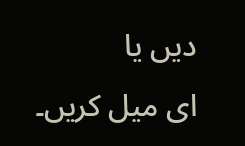دیں یا
ای میل کریں۔